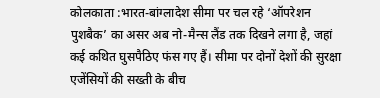कोलकाता :भारत-बांग्लादेश सीमा पर चल रहे ‘ऑपरेशन पुशबैक’ का असर अब नो-मैन्स लैंड तक दिखने लगा है, जहां कई कथित घुसपैठिए फंस गए हैं। सीमा पर दोनों देशों की सुरक्षा एजेंसियों की सख्ती के बीच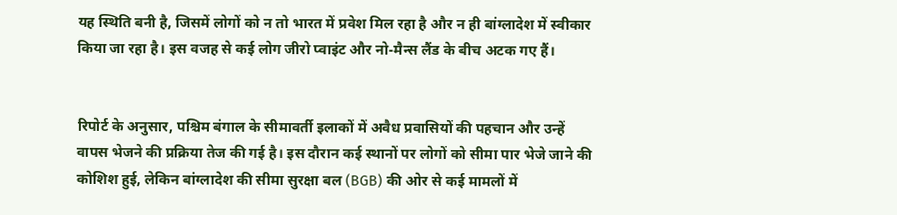यह स्थिति बनी है, जिसमें लोगों को न तो भारत में प्रवेश मिल रहा है और न ही बांग्लादेश में स्वीकार किया जा रहा है। इस वजह से कई लोग जीरो प्वाइंट और नो-मैन्स लैंड के बीच अटक गए हैं।


रिपोर्ट के अनुसार, पश्चिम बंगाल के सीमावर्ती इलाकों में अवैध प्रवासियों की पहचान और उन्हें वापस भेजने की प्रक्रिया तेज की गई है। इस दौरान कई स्थानों पर लोगों को सीमा पार भेजे जाने की कोशिश हुई, लेकिन बांग्लादेश की सीमा सुरक्षा बल (BGB) की ओर से कई मामलों में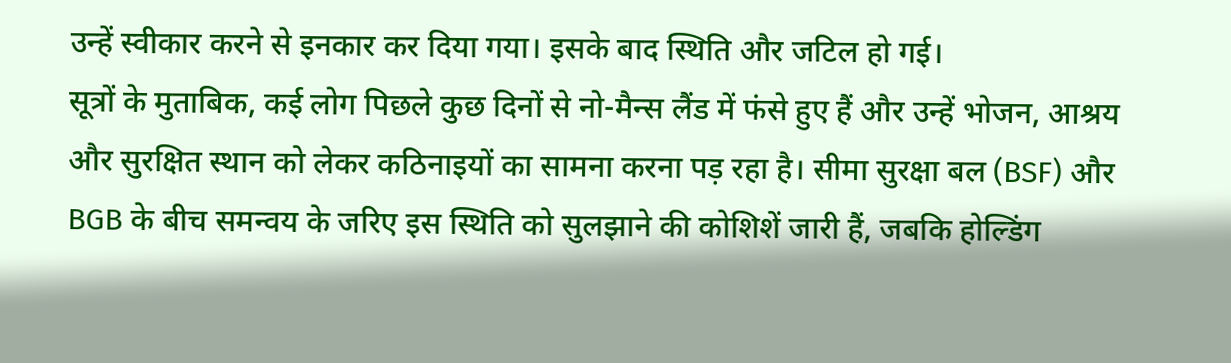उन्हें स्वीकार करने से इनकार कर दिया गया। इसके बाद स्थिति और जटिल हो गई।
सूत्रों के मुताबिक, कई लोग पिछले कुछ दिनों से नो-मैन्स लैंड में फंसे हुए हैं और उन्हें भोजन, आश्रय और सुरक्षित स्थान को लेकर कठिनाइयों का सामना करना पड़ रहा है। सीमा सुरक्षा बल (BSF) और BGB के बीच समन्वय के जरिए इस स्थिति को सुलझाने की कोशिशें जारी हैं, जबकि होल्डिंग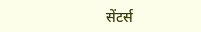सेंटर्स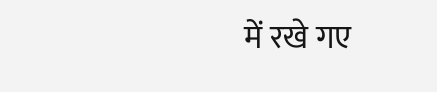में रखे गए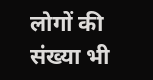लोगों की संख्या भी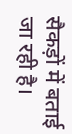सैकड़ों में बताई जा रही है।